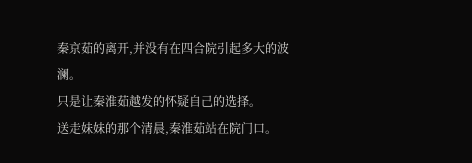秦京茹的离开,并没有在四合院引起多大的波澜。
只是让秦淮茹越发的怀疑自己的选择。
送走妹妹的那个清晨,秦淮茹站在院门口。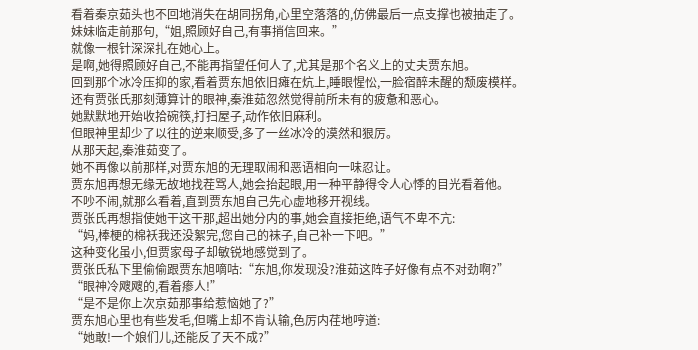看着秦京茹头也不回地消失在胡同拐角,心里空落落的,仿佛最后一点支撑也被抽走了。
妹妹临走前那句,“姐,照顾好自己,有事捎信回来。”
就像一根针深深扎在她心上。
是啊,她得照顾好自己,不能再指望任何人了,尤其是那个名义上的丈夫贾东旭。
回到那个冰冷压抑的家,看着贾东旭依旧瘫在炕上,睡眼惺忪,一脸宿醉未醒的颓废模样。
还有贾张氏那刻薄算计的眼神,秦淮茹忽然觉得前所未有的疲惫和恶心。
她默默地开始收拾碗筷,打扫屋子,动作依旧麻利。
但眼神里却少了以往的逆来顺受,多了一丝冰冷的漠然和狠厉。
从那天起,秦淮茹变了。
她不再像以前那样,对贾东旭的无理取闹和恶语相向一味忍让。
贾东旭再想无缘无故地找茬骂人,她会抬起眼,用一种平静得令人心悸的目光看着他。
不吵不闹,就那么看着,直到贾东旭自己先心虚地移开视线。
贾张氏再想指使她干这干那,超出她分内的事,她会直接拒绝,语气不卑不亢:
“妈,棒梗的棉袄我还没絮完,您自己的袜子,自己补一下吧。”
这种变化虽小,但贾家母子却敏锐地感觉到了。
贾张氏私下里偷偷跟贾东旭嘀咕:“东旭,你发现没?淮茹这阵子好像有点不对劲啊?”
“眼神冷飕飕的,看着瘆人!”
“是不是你上次京茹那事给惹恼她了?”
贾东旭心里也有些发毛,但嘴上却不肯认输,色厉内荏地哼道:
“她敢!一个娘们儿,还能反了天不成?”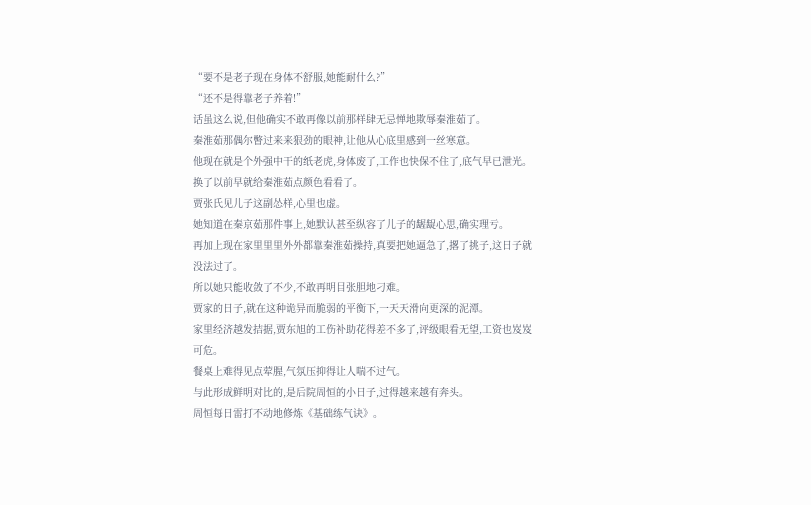“要不是老子现在身体不舒服,她能耐什么?”
“还不是得靠老子养着!”
话虽这么说,但他确实不敢再像以前那样肆无忌惮地欺辱秦淮茹了。
秦淮茹那偶尔瞥过来来狠劲的眼神,让他从心底里感到一丝寒意。
他现在就是个外强中干的纸老虎,身体废了,工作也快保不住了,底气早已泄光。
换了以前早就给秦淮茹点颜色看看了。
贾张氏见儿子这副怂样,心里也虚。
她知道在秦京茹那件事上,她默认甚至纵容了儿子的龌龊心思,确实理亏。
再加上现在家里里里外外都靠秦淮茹操持,真要把她逼急了,撂了挑子,这日子就没法过了。
所以她只能收敛了不少,不敢再明目张胆地刁难。
贾家的日子,就在这种诡异而脆弱的平衡下,一天天滑向更深的泥潭。
家里经济越发拮据,贾东旭的工伤补助花得差不多了,评级眼看无望,工资也岌岌可危。
餐桌上难得见点荤腥,气氛压抑得让人喘不过气。
与此形成鲜明对比的,是后院周恒的小日子,过得越来越有奔头。
周恒每日雷打不动地修炼《基础练气诀》。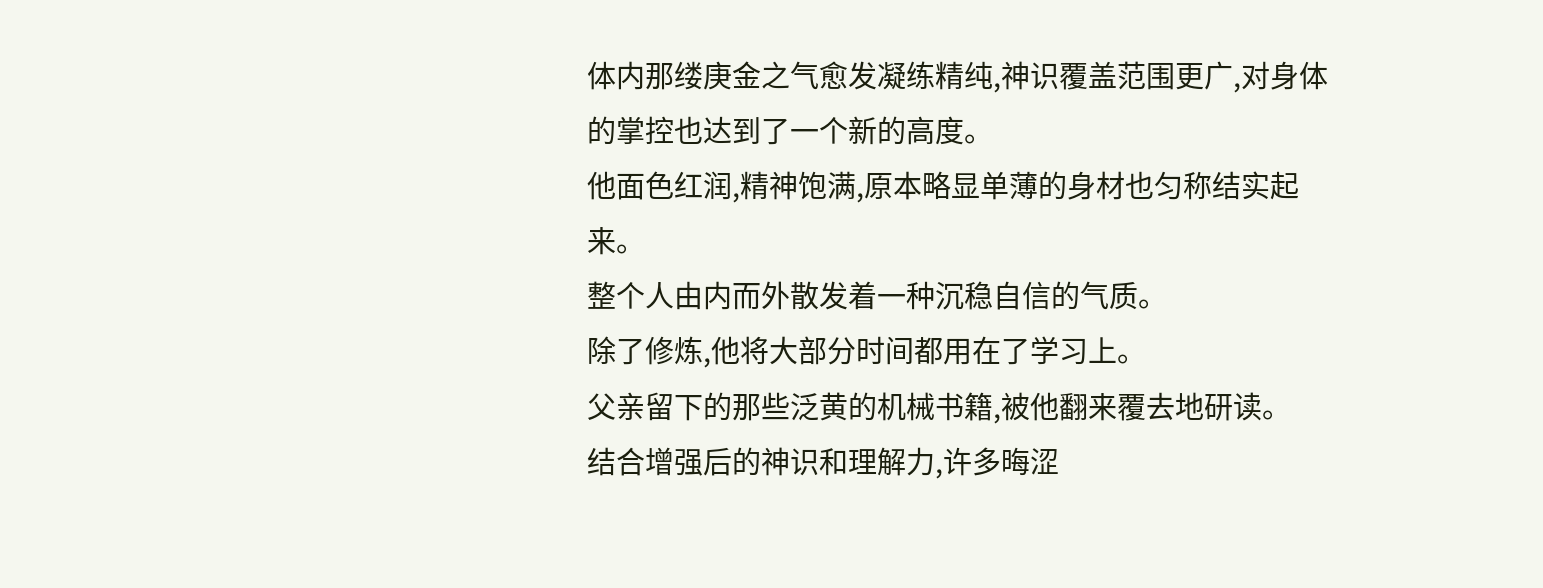体内那缕庚金之气愈发凝练精纯,神识覆盖范围更广,对身体的掌控也达到了一个新的高度。
他面色红润,精神饱满,原本略显单薄的身材也匀称结实起来。
整个人由内而外散发着一种沉稳自信的气质。
除了修炼,他将大部分时间都用在了学习上。
父亲留下的那些泛黄的机械书籍,被他翻来覆去地研读。
结合增强后的神识和理解力,许多晦涩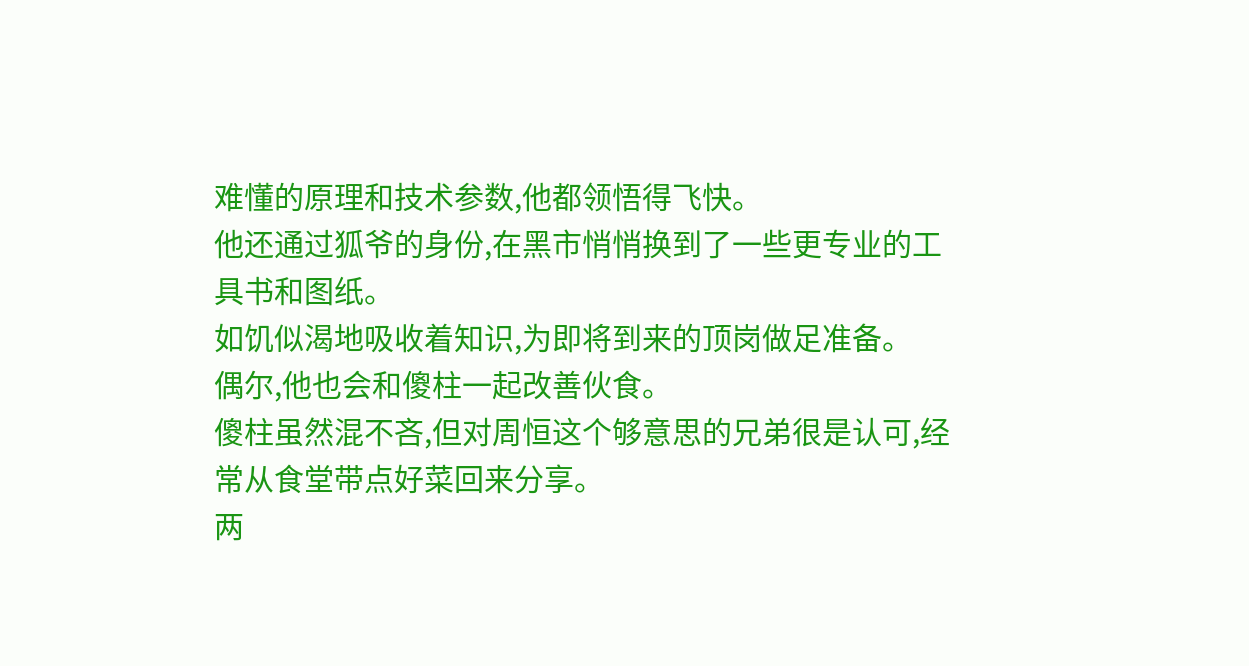难懂的原理和技术参数,他都领悟得飞快。
他还通过狐爷的身份,在黑市悄悄换到了一些更专业的工具书和图纸。
如饥似渴地吸收着知识,为即将到来的顶岗做足准备。
偶尔,他也会和傻柱一起改善伙食。
傻柱虽然混不吝,但对周恒这个够意思的兄弟很是认可,经常从食堂带点好菜回来分享。
两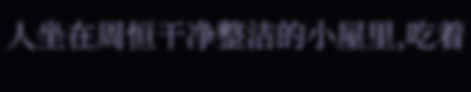人坐在周恒干净整洁的小屋里,吃着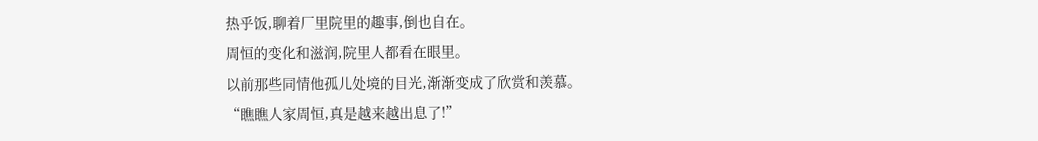热乎饭,聊着厂里院里的趣事,倒也自在。
周恒的变化和滋润,院里人都看在眼里。
以前那些同情他孤儿处境的目光,渐渐变成了欣赏和羡慕。
“瞧瞧人家周恒,真是越来越出息了!”